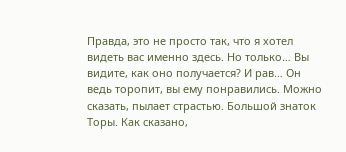Правда, это не просто так, что я хотел видеть вас именно здесь. Но только… Вы видите, как оно получается? И рав… Он ведь торопит, вы ему понравились. Можно сказать, пылает страстью. Большой знаток Торы. Как сказано,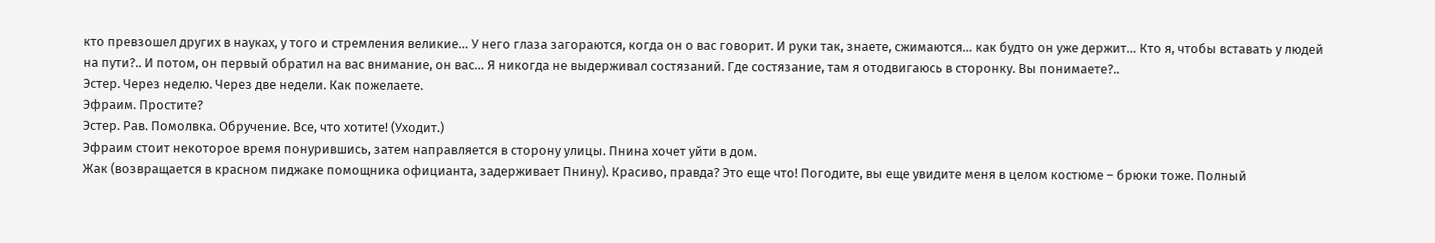кто превзошел других в науках, у того и стремления великие… У него глаза загораются, когда он о вас говорит. И руки так, знаете, сжимаются… как будто он уже держит… Кто я, чтобы вставать у людей на пути?.. И потом, он первый обратил на вас внимание, он вас… Я никогда не выдерживал состязаний. Где состязание, там я отодвигаюсь в сторонку. Вы понимаете?..
Эстер. Через неделю. Через две недели. Как пожелаете.
Эфраим. Простите?
Эстер. Рав. Помолвка. Обручение. Все, что хотите! (Уходит.)
Эфраим стоит некоторое время понурившись, затем направляется в сторону улицы. Пнина хочет уйти в дом.
Жак (возвращается в красном пиджаке помощника официанта, задерживает Пнину). Красиво, правда? Это еще что! Погодите, вы еще увидите меня в целом костюме – брюки тоже. Полный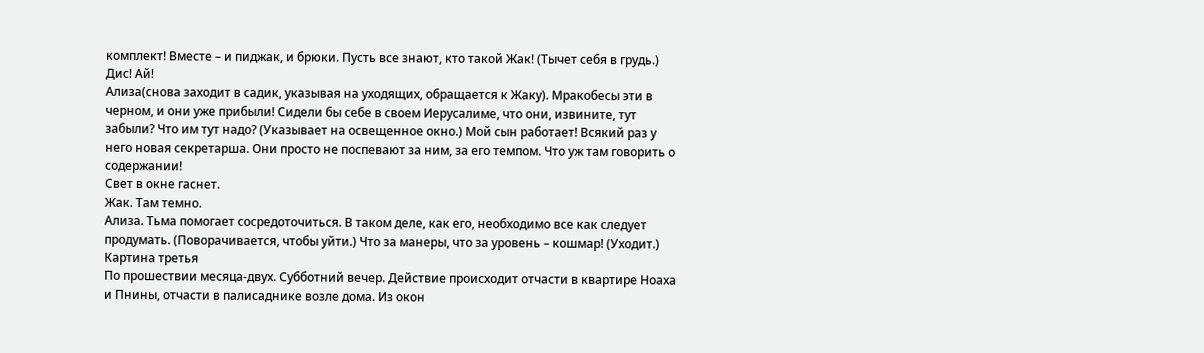комплект! Вместе – и пиджак, и брюки. Пусть все знают, кто такой Жак! (Тычет себя в грудь.) Дис! Ай!
Ализа(снова заходит в садик, указывая на уходящих, обращается к Жаку). Мракобесы эти в черном, и они уже прибыли! Сидели бы себе в своем Иерусалиме, что они, извините, тут забыли? Что им тут надо? (Указывает на освещенное окно.) Мой сын работает! Всякий раз у него новая секретарша. Они просто не поспевают за ним, за его темпом. Что уж там говорить о содержании!
Свет в окне гаснет.
Жак. Там темно.
Ализа. Тьма помогает сосредоточиться. В таком деле, как его, необходимо все как следует продумать. (Поворачивается, чтобы уйти.) Что за манеры, что за уровень – кошмар! (Уходит.)
Картина третья
По прошествии месяца-двух. Субботний вечер. Действие происходит отчасти в квартире Ноаха и Пнины, отчасти в палисаднике возле дома. Из окон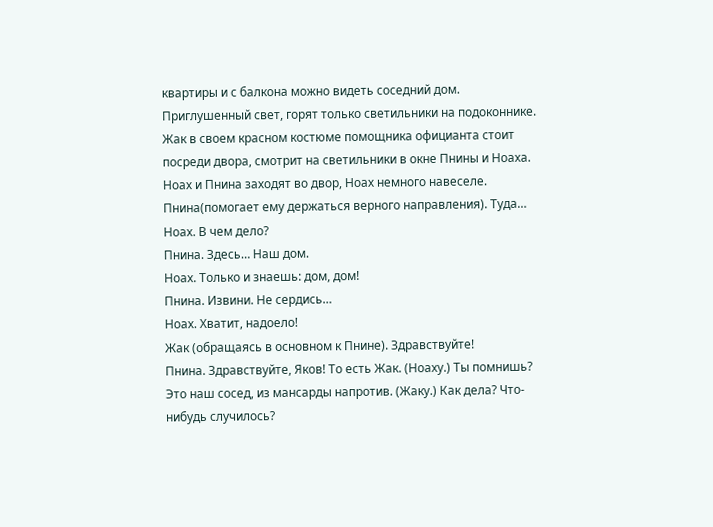квартиры и с балкона можно видеть соседний дом. Приглушенный свет, горят только светильники на подоконнике. Жак в своем красном костюме помощника официанта стоит посреди двора, смотрит на светильники в окне Пнины и Ноаха.
Ноах и Пнина заходят во двор, Ноах немного навеселе.
Пнина(помогает ему держаться верного направления). Туда…
Ноах. В чем дело?
Пнина. Здесь… Наш дом.
Ноах. Только и знаешь: дом, дом!
Пнина. Извини. Не сердись…
Ноах. Хватит, надоело!
Жак (обращаясь в основном к Пнине). Здравствуйте!
Пнина. Здравствуйте, Яков! То есть Жак. (Ноаху.) Ты помнишь? Это наш сосед, из мансарды напротив. (Жаку.) Как дела? Что-нибудь случилось?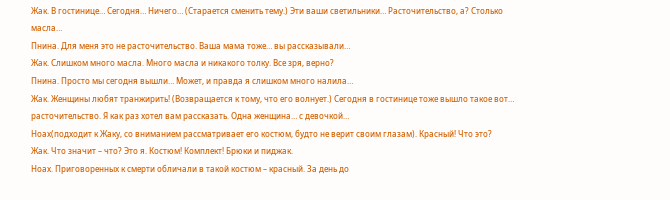Жак. В гостинице… Сегодня… Ничего… (Старается сменить тему.) Эти ваши светильники… Расточительство, а? Столько масла…
Пнина. Для меня это не расточительство. Ваша мама тоже… вы рассказывали…
Жак. Слишком много масла. Много масла и никакого толку. Все зря, верно?
Пнина. Просто мы сегодня вышли… Может, и правда я слишком много налила…
Жак. Женщины любят транжирить! (Возвращается к тому, что его волнует.) Сегодня в гостинице тоже вышло такое вот… расточительство. Я как раз хотел вам рассказать. Одна женщина… с девочкой…
Ноах(подходит к Жаку, со вниманием рассматривает его костюм, будто не верит своим глазам). Красный! Что это?
Жак. Что значит – что? Это я. Костюм! Комплект! Брюки и пиджак.
Ноах. Приговоренных к смерти обличали в такой костюм – красный. За день до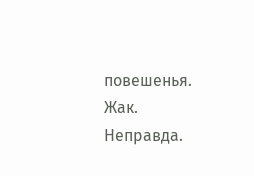повешенья.
Жак. Неправда.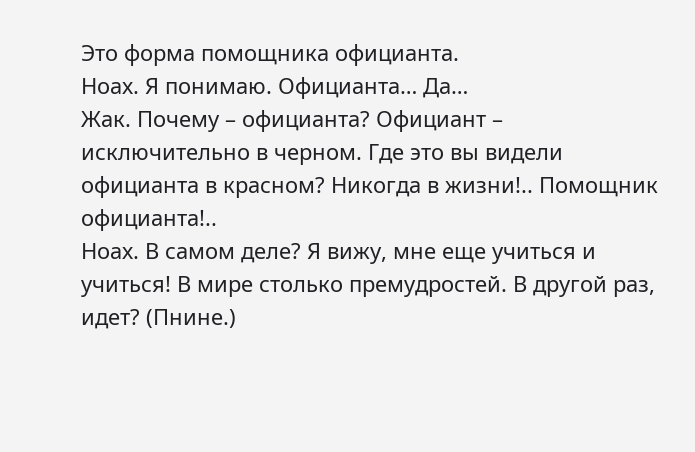Это форма помощника официанта.
Ноах. Я понимаю. Официанта… Да…
Жак. Почему – официанта? Официант – исключительно в черном. Где это вы видели официанта в красном? Никогда в жизни!.. Помощник официанта!..
Ноах. В самом деле? Я вижу, мне еще учиться и учиться! В мире столько премудростей. В другой раз, идет? (Пнине.)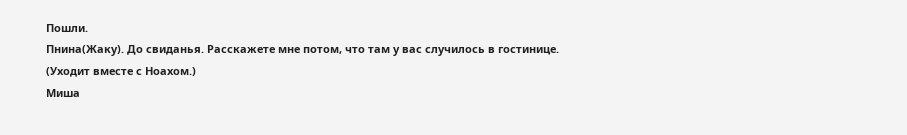Пошли.
Пнина(Жаку). До свиданья. Расскажете мне потом, что там у вас случилось в гостинице. (Уходит вместе с Ноахом.)
Миша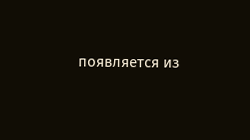появляется из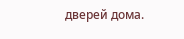дверей дома.